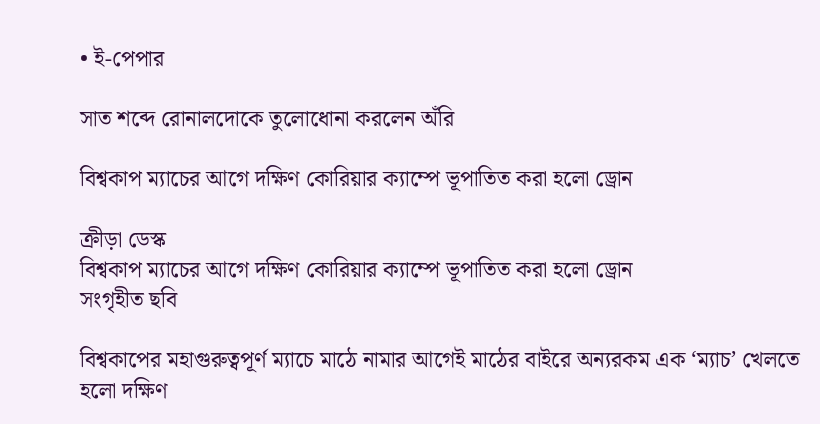• ই-পেপার

সাত শব্দে রোনালদোকে তুলোধোনা করলেন অঁরি

বিশ্বকাপ ম্যাচের আগে দক্ষিণ কোরিয়ার ক্যাম্পে ভূপাতিত করা হলো ড্রোন

ক্রীড়া ডেস্ক
বিশ্বকাপ ম্যাচের আগে দক্ষিণ কোরিয়ার ক্যাম্পে ভূপাতিত করা হলো ড্রোন
সংগৃহীত ছবি

বিশ্বকাপের মহাগুরুত্বপূর্ণ ম্যাচে মাঠে নামার আগেই মাঠের বাইরে অন্যরকম এক ‘ম্যাচ’ খেলতে হলো দক্ষিণ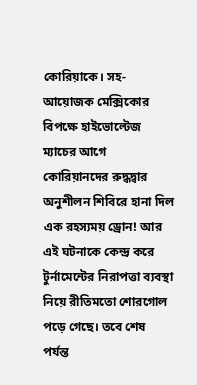কোরিয়াকে। সহ-আয়োজক মেক্সিকোর বিপক্ষে হাইভোল্টেজ ম্যাচের আগে কোরিয়ানদের রুদ্ধদ্বার অনুশীলন শিবিরে হানা দিল এক রহস্যময় ড্রোন! আর এই ঘটনাকে কেন্দ্র করে টুর্নামেন্টের নিরাপত্তা ব্যবস্থা নিয়ে রীতিমতো শোরগোল পড়ে গেছে। তবে শেষ পর্যন্ত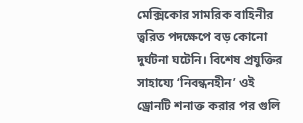মেক্সিকোর সামরিক বাহিনীর ত্বরিত পদক্ষেপে বড় কোনো দুর্ঘটনা ঘটেনি। বিশেষ প্রযুক্তির সাহায্যে ‘নিবন্ধনহীন’ ওই ড্রোনটি শনাক্ত করার পর গুলি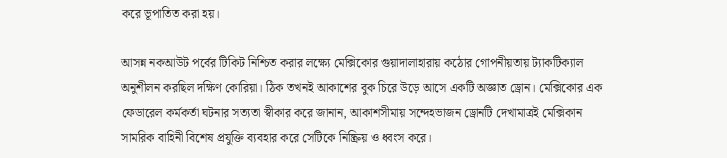করে ভূপাতিত করা হয়।

আসন্ন নকআউট পর্বের টিকিট নিশ্চিত করার লক্ষ্যে মেক্সিকোর গুয়াদালাহারায় কঠোর গোপনীয়তায় ট্যাকটিক্যাল অনুশীলন করছিল দক্ষিণ কোরিয়া। ঠিক তখনই আকাশের বুক চিরে উড়ে আসে একটি অজ্ঞাত ড্রোন। মেক্সিকোর এক ফেডারেল কর্মকর্তা ঘটনার সত্যতা স্বীকার করে জানান, আকাশসীমায় সন্দেহভাজন ড্রোনটি দেখামাত্রই মেক্সিকান সামরিক বাহিনী বিশেষ প্রযুক্তি ব্যবহার করে সেটিকে নিষ্ক্রিয় ও ধ্বংস করে।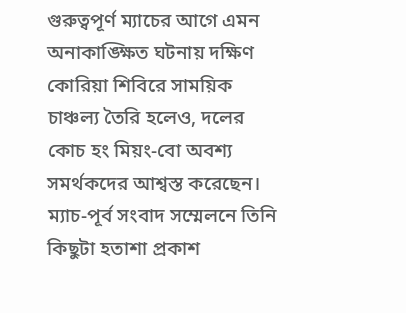গুরুত্বপূর্ণ ম্যাচের আগে এমন অনাকাঙ্ক্ষিত ঘটনায় দক্ষিণ কোরিয়া শিবিরে সাময়িক চাঞ্চল্য তৈরি হলেও, দলের কোচ হং মিয়ং-বো অবশ্য সমর্থকদের আশ্বস্ত করেছেন। ম্যাচ-পূর্ব সংবাদ সম্মেলনে তিনি কিছুটা হতাশা প্রকাশ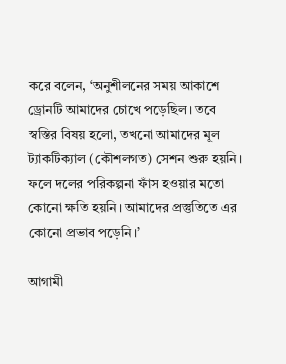করে বলেন, ‘অনুশীলনের সময় আকাশে ড্রোনটি আমাদের চোখে পড়েছিল। তবে স্বস্তির বিষয় হলো, তখনো আমাদের মূল ট্যাকটিক্যাল (কৌশলগত) সেশন শুরু হয়নি। ফলে দলের পরিকল্পনা ফাঁস হওয়ার মতো কোনো ক্ষতি হয়নি। আমাদের প্রস্তুতিতে এর কোনো প্রভাব পড়েনি।’

আগামী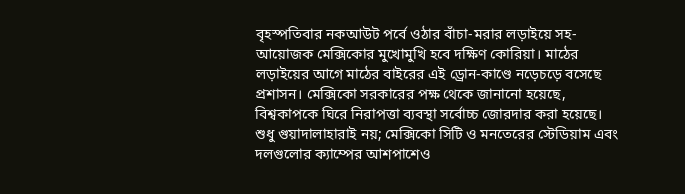বৃহস্পতিবার নকআউট পর্বে ওঠার বাঁচা-মরার লড়াইয়ে সহ-আয়োজক মেক্সিকোর মুখোমুখি হবে দক্ষিণ কোরিয়া। মাঠের লড়াইয়ের আগে মাঠের বাইরের এই ড্রোন-কাণ্ডে নড়েচড়ে বসেছে প্রশাসন। মেক্সিকো সরকারের পক্ষ থেকে জানানো হয়েছে, বিশ্বকাপকে ঘিরে নিরাপত্তা ব্যবস্থা সর্বোচ্চ জোরদার করা হয়েছে। শুধু গুয়াদালাহারাই নয়; মেক্সিকো সিটি ও মনতেরের স্টেডিয়াম এবং দলগুলোর ক্যাম্পের আশপাশেও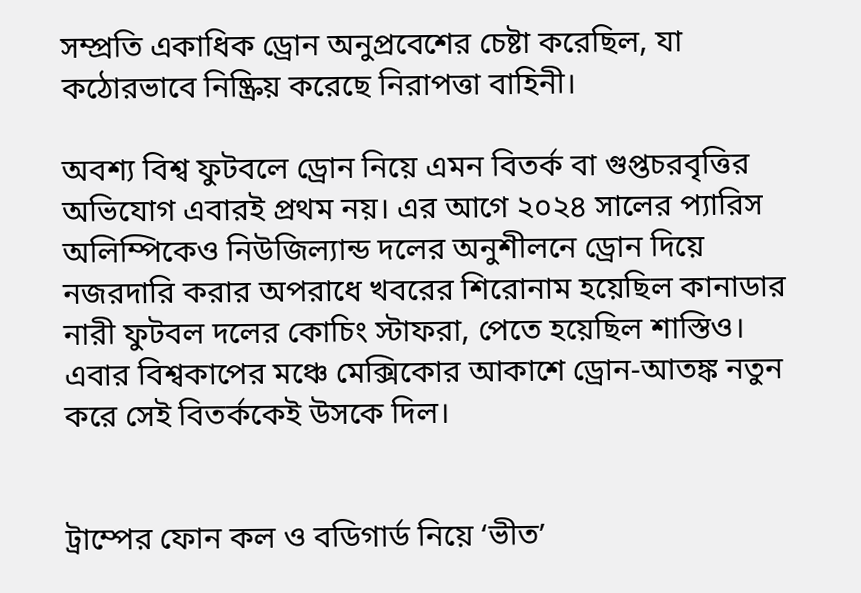সম্প্রতি একাধিক ড্রোন অনুপ্রবেশের চেষ্টা করেছিল, যা কঠোরভাবে নিষ্ক্রিয় করেছে নিরাপত্তা বাহিনী।

অবশ্য বিশ্ব ফুটবলে ড্রোন নিয়ে এমন বিতর্ক বা গুপ্তচরবৃত্তির অভিযোগ এবারই প্রথম নয়। এর আগে ২০২৪ সালের প্যারিস অলিম্পিকেও নিউজিল্যান্ড দলের অনুশীলনে ড্রোন দিয়ে নজরদারি করার অপরাধে খবরের শিরোনাম হয়েছিল কানাডার নারী ফুটবল দলের কোচিং স্টাফরা, পেতে হয়েছিল শাস্তিও। এবার বিশ্বকাপের মঞ্চে মেক্সিকোর আকাশে ড্রোন-আতঙ্ক নতুন করে সেই বিতর্ককেই উসকে দিল।


ট্রাম্পের ফোন কল ও বডিগার্ড নিয়ে ‘ভীত’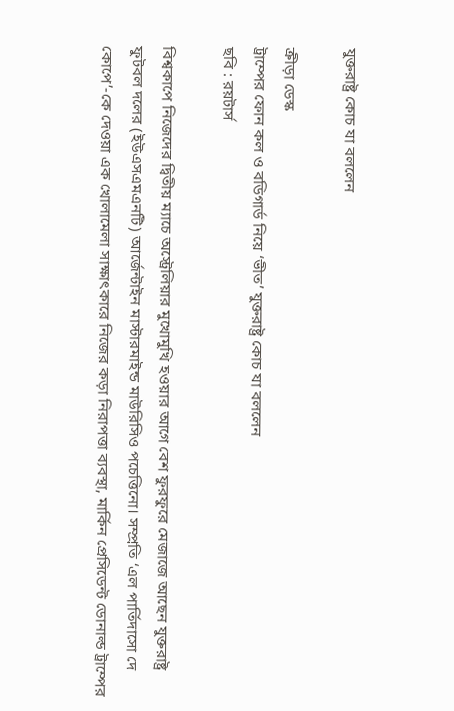যুক্তরাষ্ট্র কোচ যা বললেন

ক্রীড়া ডেস্ক
ট্রাম্পের ফোন কল ও বডিগার্ড নিয়ে ‘ভীত’ যুক্তরাষ্ট্র কোচ যা বললেন
ছবি : রয়টার্স

বিশ্বকাপে নিজেদের দ্বিতীয় ম্যাচে অস্ট্রেলিয়ার মুখোমুখি হওয়ার আগে বেশ ফুরফুরে মেজাজে আছেন যুক্তরাষ্ট্র ফুটবল দলের (ইউএসএমএনটি) আর্জেন্টাইন মাস্টারমাইন্ড মাউরিসিও পচেত্তিনো। সম্প্রতি ‘এল পার্তিদাসো দে কোপে’-কে দেওয়া এক খোলামেলা সাক্ষাৎকারে নিজের কড়া নিরাপত্তা ব্যবস্থা, মার্কিন প্রেসিডেন্ট ডোনাল্ড ট্রাম্পের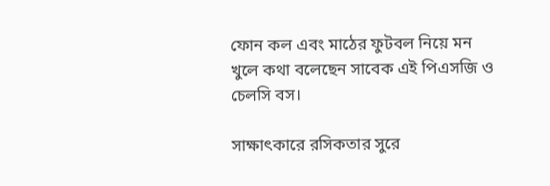ফোন কল এবং মাঠের ফুটবল নিয়ে মন খুলে কথা বলেছেন সাবেক এই পিএসজি ও চেলসি বস।

সাক্ষাৎকারে রসিকতার সুরে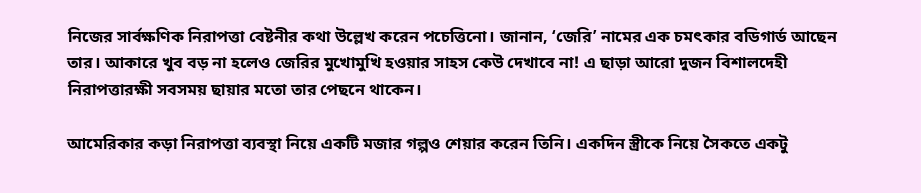নিজের সার্বক্ষণিক নিরাপত্তা বেষ্টনীর কথা উল্লেখ করেন পচেত্তিনো। জানান, ‘জেরি’ নামের এক চমৎকার বডিগার্ড আছেন তার। আকারে খুব বড় না হলেও জেরির মুখোমুখি হওয়ার সাহস কেউ দেখাবে না! এ ছাড়া আরো দুজন বিশালদেহী নিরাপত্তারক্ষী সবসময় ছায়ার মতো তার পেছনে থাকেন।

আমেরিকার কড়া নিরাপত্তা ব্যবস্থা নিয়ে একটি মজার গল্পও শেয়ার করেন তিনি। একদিন স্ত্রীকে নিয়ে সৈকতে একটু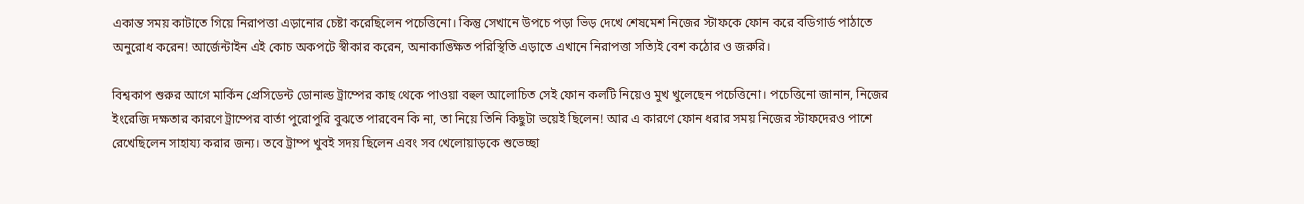একান্ত সময় কাটাতে গিয়ে নিরাপত্তা এড়ানোর চেষ্টা করেছিলেন পচেত্তিনো। কিন্তু সেখানে উপচে পড়া ভিড় দেখে শেষমেশ নিজের স্টাফকে ফোন করে বডিগার্ড পাঠাতে অনুরোধ করেন! আর্জেন্টাইন এই কোচ অকপটে স্বীকার করেন, অনাকাঙ্ক্ষিত পরিস্থিতি এড়াতে এখানে নিরাপত্তা সত্যিই বেশ কঠোর ও জরুরি।

বিশ্বকাপ শুরুর আগে মার্কিন প্রেসিডেন্ট ডোনাল্ড ট্রাম্পের কাছ থেকে পাওয়া বহুল আলোচিত সেই ফোন কলটি নিয়েও মুখ খুলেছেন পচেত্তিনো। পচেত্তিনো জানান, নিজের ইংরেজি দক্ষতার কারণে ট্রাম্পের বার্তা পুরোপুরি বুঝতে পারবেন কি না, তা নিয়ে তিনি কিছুটা ভয়েই ছিলেন! আর এ কারণে ফোন ধরার সময় নিজের স্টাফদেরও পাশে রেখেছিলেন সাহায্য করার জন্য। তবে ট্রাম্প খুবই সদয় ছিলেন এবং সব খেলোয়াড়কে শুভেচ্ছা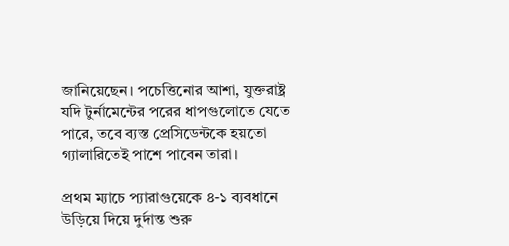জানিয়েছেন। পচেত্তিনোর আশা, যুক্তরাষ্ট্র যদি টুর্নামেন্টের পরের ধাপগুলোতে যেতে পারে, তবে ব্যস্ত প্রেসিডেন্টকে হয়তো গ্যালারিতেই পাশে পাবেন তারা।

প্রথম ম্যাচে প্যারাগুয়েকে ৪-১ ব্যবধানে উড়িয়ে দিয়ে দুর্দান্ত শুরু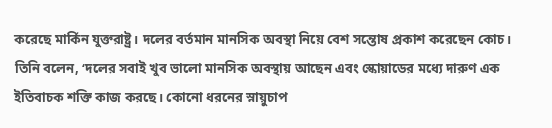করেছে মার্কিন যুক্তরাষ্ট্র। দলের বর্তমান মানসিক অবস্থা নিয়ে বেশ সন্তোষ প্রকাশ করেছেন কোচ। তিনি বলেন, ‘দলের সবাই খুব ভালো মানসিক অবস্থায় আছেন এবং স্কোয়াডের মধ্যে দারুণ এক ইতিবাচক শক্তি কাজ করছে। কোনো ধরনের স্নায়ুচাপ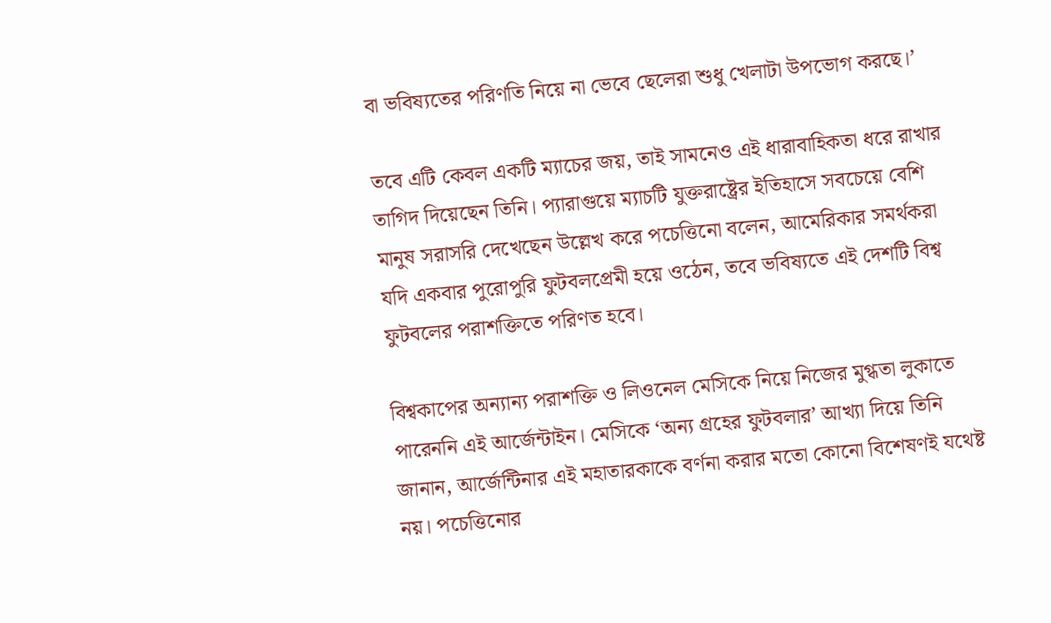বা ভবিষ্যতের পরিণতি নিয়ে না ভেবে ছেলেরা শুধু খেলাটা উপভোগ করছে।’

তবে এটি কেবল একটি ম্যাচের জয়, তাই সামনেও এই ধারাবাহিকতা ধরে রাখার তাগিদ দিয়েছেন তিনি। প্যারাগুয়ে ম্যাচটি যুক্তরাষ্ট্রের ইতিহাসে সবচেয়ে বেশি মানুষ সরাসরি দেখেছেন উল্লেখ করে পচেত্তিনো বলেন, আমেরিকার সমর্থকরা যদি একবার পুরোপুরি ফুটবলপ্রেমী হয়ে ওঠেন, তবে ভবিষ্যতে এই দেশটি বিশ্ব ফুটবলের পরাশক্তিতে পরিণত হবে।

বিশ্বকাপের অন্যান্য পরাশক্তি ও লিওনেল মেসিকে নিয়ে নিজের মুগ্ধতা লুকাতে পারেননি এই আর্জেন্টাইন। মেসিকে ‘অন্য গ্রহের ফুটবলার’ আখ্যা দিয়ে তিনি জানান, আর্জেন্টিনার এই মহাতারকাকে বর্ণনা করার মতো কোনো বিশেষণই যথেষ্ট নয়। পচেত্তিনোর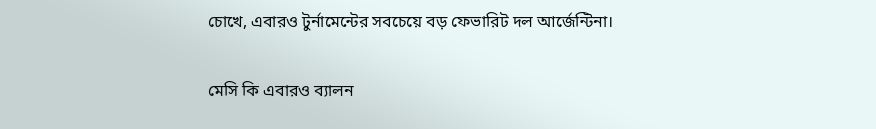চোখে, এবারও টুর্নামেন্টের সবচেয়ে বড় ফেভারিট দল আর্জেন্টিনা।

মেসি কি এবারও ব্যালন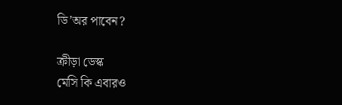ডি’অর পাবেন?

ক্রীড়া ডেস্ক
মেসি কি এবারও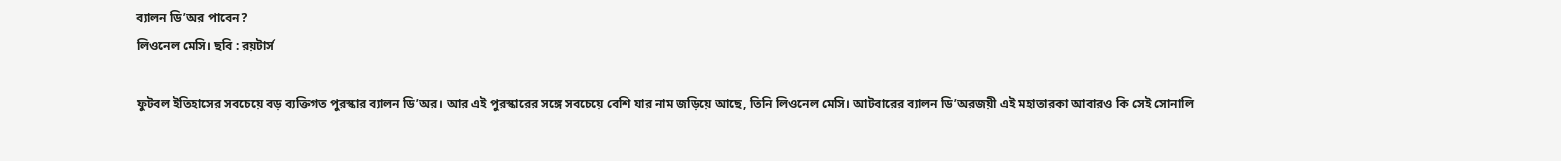ব্যালন ডি’অর পাবেন?
লিওনেল মেসি। ছবি : রয়টার্স

ফুটবল ইতিহাসের সবচেয়ে বড় ব্যক্তিগত পুরস্কার ব্যালন ডি’অর। আর এই পুরস্কারের সঙ্গে সবচেয়ে বেশি যার নাম জড়িয়ে আছে, তিনি লিওনেল মেসি। আটবারের ব্যালন ডি’অরজয়ী এই মহাতারকা আবারও কি সেই সোনালি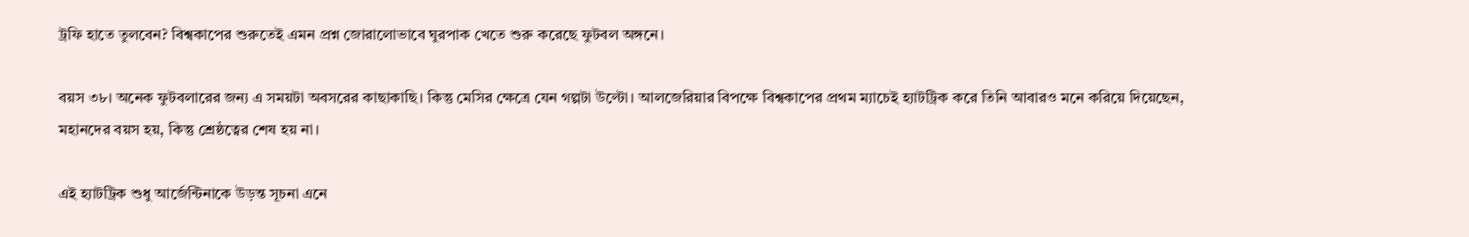ট্রফি হাতে তুলবেন? বিশ্বকাপের শুরুতেই এমন প্রশ্ন জোরালোভাবে ঘুরপাক খেতে শুরু করেছে ফুটবল অঙ্গনে।

বয়স ৩৮। অনেক ফুটবলারের জন্য এ সময়টা অবসরের কাছাকাছি। কিন্তু মেসির ক্ষেত্রে যেন গল্পটা উল্টো। আলজেরিয়ার বিপক্ষে বিশ্বকাপের প্রথম ম্যাচেই হ্যাটট্রিক করে তিনি আবারও মনে করিয়ে দিয়েছেন, মহানদের বয়স হয়, কিন্তু শ্রেষ্ঠত্বের শেষ হয় না।

এই হ্যাটট্রিক শুধু আর্জেন্টিনাকে উড়ন্ত সূচনা এনে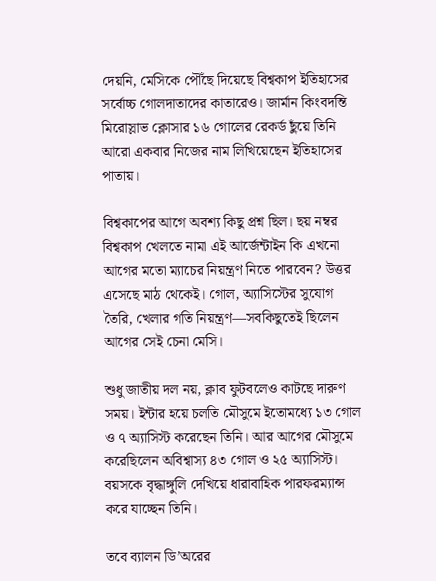দেয়নি, মেসিকে পৌঁছে দিয়েছে বিশ্বকাপ ইতিহাসের সর্বোচ্চ গোলদাতাদের কাতারেও। জার্মান কিংবদন্তি মিরোস্লাভ ক্লোসার ১৬ গোলের রেকর্ড ছুঁয়ে তিনি আরো একবার নিজের নাম লিখিয়েছেন ইতিহাসের পাতায়।

বিশ্বকাপের আগে অবশ্য কিছু প্রশ্ন ছিল। ছয় নম্বর বিশ্বকাপ খেলতে নামা এই আর্জেন্টাইন কি এখনো আগের মতো ম্যাচের নিয়ন্ত্রণ নিতে পারবেন? উত্তর এসেছে মাঠ থেকেই। গোল, অ্যাসিস্টের সুযোগ তৈরি, খেলার গতি নিয়ন্ত্রণ—সবকিছুতেই ছিলেন আগের সেই চেনা মেসি।

শুধু জাতীয় দল নয়, ক্লাব ফুটবলেও কাটছে দারুণ সময়। ইন্টার হয়ে চলতি মৌসুমে ইতোমধ্যে ১৩ গোল ও ৭ অ্যাসিস্ট করেছেন তিনি। আর আগের মৌসুমে করেছিলেন অবিশ্বাস্য ৪৩ গোল ও ২৫ অ্যাসিস্ট। বয়সকে বৃদ্ধাঙ্গুলি দেখিয়ে ধারাবাহিক পারফরম্যান্স করে যাচ্ছেন তিনি।

তবে ব্যালন ডি’অরের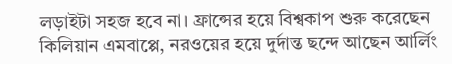লড়াইটা সহজ হবে না। ফ্রান্সের হয়ে বিশ্বকাপ শুরু করেছেন কিলিয়ান এমবাপ্পে, নরওয়ের হয়ে দুর্দান্ত ছন্দে আছেন আর্লিং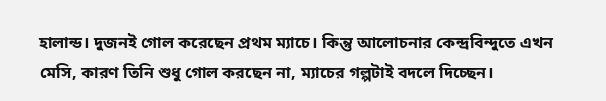হালান্ড। দুজনই গোল করেছেন প্রথম ম্যাচে। কিন্তু আলোচনার কেন্দ্রবিন্দুতে এখন মেসি, কারণ তিনি শুধু গোল করছেন না, ম্যাচের গল্পটাই বদলে দিচ্ছেন।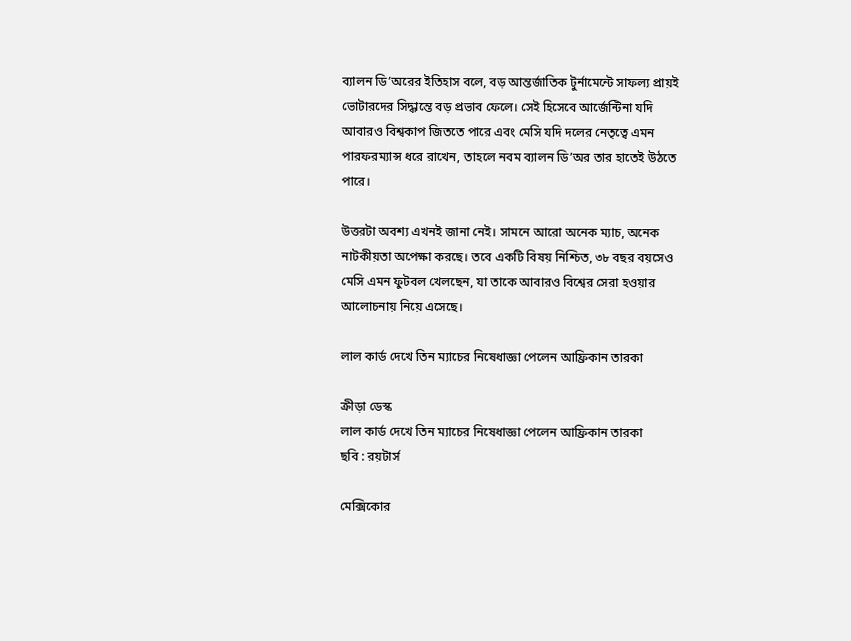ব্যালন ডি’অরের ইতিহাস বলে, বড় আন্তর্জাতিক টুর্নামেন্টে সাফল্য প্রায়ই ভোটারদের সিদ্ধান্তে বড় প্রভাব ফেলে। সেই হিসেবে আর্জেন্টিনা যদি আবারও বিশ্বকাপ জিততে পারে এবং মেসি যদি দলের নেতৃত্বে এমন পারফরম্যান্স ধরে রাখেন, তাহলে নবম ব্যালন ডি’অর তার হাতেই উঠতে পারে।

উত্তরটা অবশ্য এখনই জানা নেই। সামনে আরো অনেক ম্যাচ, অনেক নাটকীয়তা অপেক্ষা করছে। তবে একটি বিষয় নিশ্চিত, ৩৮ বছর বয়সেও মেসি এমন ফুটবল খেলছেন, যা তাকে আবারও বিশ্বের সেরা হওয়ার আলোচনায় নিয়ে এসেছে।

লাল কার্ড দেখে তিন ম্যাচের নিষেধাজ্ঞা পেলেন আফ্রিকান তারকা

ক্রীড়া ডেস্ক
লাল কার্ড দেখে তিন ম্যাচের নিষেধাজ্ঞা পেলেন আফ্রিকান তারকা
ছবি : রয়টার্স

মেক্সিকোর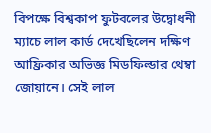বিপক্ষে বিশ্বকাপ ফুটবলের উদ্বোধনী ম্যাচে লাল কার্ড দেখেছিলেন দক্ষিণ আফ্রিকার অভিজ্ঞ মিডফিল্ডার থেম্বা জোয়ানে। সেই লাল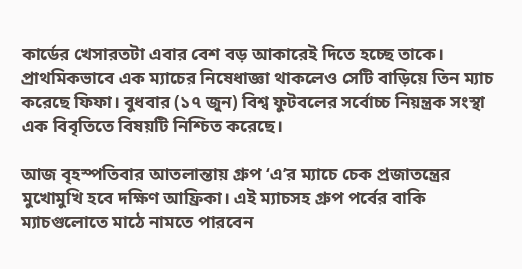কার্ডের খেসারতটা এবার বেশ বড় আকারেই দিতে হচ্ছে তাকে। প্রাথমিকভাবে এক ম্যাচের নিষেধাজ্ঞা থাকলেও সেটি বাড়িয়ে তিন ম্যাচ করেছে ফিফা। বুধবার (১৭ জুন) বিশ্ব ফুটবলের সর্বোচ্চ নিয়ন্ত্রক সংস্থা এক বিবৃতিতে বিষয়টি নিশ্চিত করেছে।

আজ বৃহস্পতিবার আতলান্তায় গ্রুপ ‘এ’র ম্যাচে চেক প্রজাতন্ত্রের মুখোমুখি হবে দক্ষিণ আফ্রিকা। এই ম্যাচসহ গ্রুপ পর্বের বাকি ম্যাচগুলোতে মাঠে নামতে পারবেন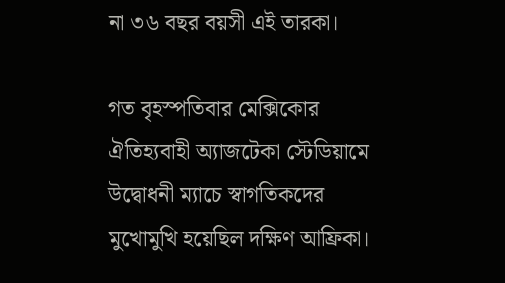না ৩৬ বছর বয়সী এই তারকা।

গত বৃহস্পতিবার মেক্সিকোর ঐতিহ্যবাহী অ্যাজটেকা স্টেডিয়ামে উদ্বোধনী ম্যাচে স্বাগতিকদের মুখোমুখি হয়েছিল দক্ষিণ আফ্রিকা।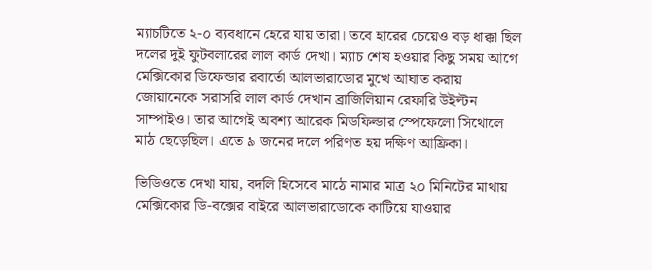ম্যাচটিতে ২-০ ব্যবধানে হেরে যায় তারা। তবে হারের চেয়েও বড় ধাক্কা ছিল দলের দুই ফুটবলারের লাল কার্ড দেখা। ম্যাচ শেষ হওয়ার কিছু সময় আগে মেক্সিকোর ডিফেন্ডার রবার্তো আলভারাডোর মুখে আঘাত করায় জোয়ানেকে সরাসরি লাল কার্ড দেখান ব্রাজিলিয়ান রেফারি উইল্টন সাম্পাইও। তার আগেই অবশ্য আরেক মিডফিল্ডার স্পেফেলো সিথোলে মাঠ ছেড়েছিল। এতে ৯ জনের দলে পরিণত হয় দক্ষিণ আফ্রিকা।

ভিডিওতে দেখা যায়, বদলি হিসেবে মাঠে নামার মাত্র ২০ মিনিটের মাথায় মেক্সিকোর ডি-বক্সের বাইরে আলভারাডোকে কাটিয়ে যাওয়ার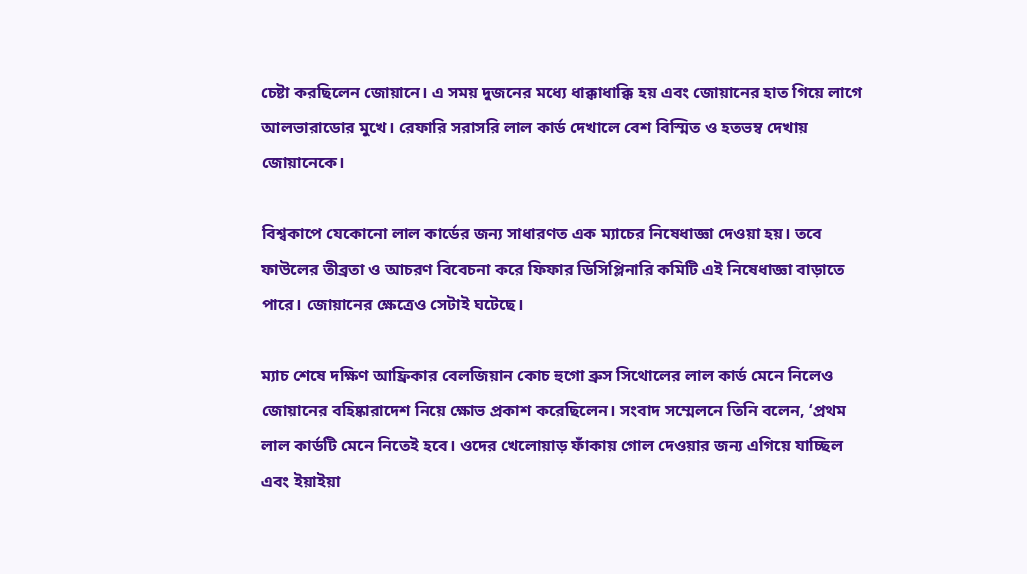চেষ্টা করছিলেন জোয়ানে। এ সময় দুজনের মধ্যে ধাক্কাধাক্কি হয় এবং জোয়ানের হাত গিয়ে লাগে আলভারাডোর মুখে। রেফারি সরাসরি লাল কার্ড দেখালে বেশ বিস্মিত ও হতভম্ব দেখায় জোয়ানেকে।

বিশ্বকাপে যেকোনো লাল কার্ডের জন্য সাধারণত এক ম্যাচের নিষেধাজ্ঞা দেওয়া হয়। তবে ফাউলের তীব্রতা ও আচরণ বিবেচনা করে ফিফার ডিসিপ্লিনারি কমিটি এই নিষেধাজ্ঞা বাড়াতে পারে। জোয়ানের ক্ষেত্রেও সেটাই ঘটেছে।

ম্যাচ শেষে দক্ষিণ আফ্রিকার বেলজিয়ান কোচ হুগো ব্রুস সিথোলের লাল কার্ড মেনে নিলেও জোয়ানের বহিষ্কারাদেশ নিয়ে ক্ষোভ প্রকাশ করেছিলেন। সংবাদ সম্মেলনে তিনি বলেন, ‘প্রথম লাল কার্ডটি মেনে নিতেই হবে। ওদের খেলোয়াড় ফাঁকায় গোল দেওয়ার জন্য এগিয়ে যাচ্ছিল এবং ইয়াইয়া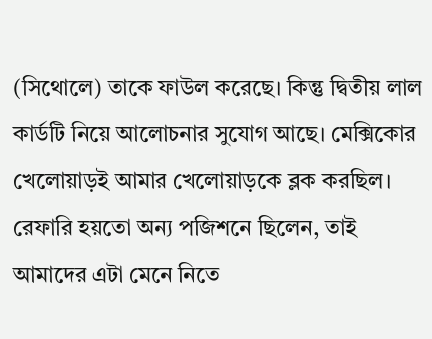(সিথোলে) তাকে ফাউল করেছে। কিন্তু দ্বিতীয় লাল কার্ডটি নিয়ে আলোচনার সুযোগ আছে। মেক্সিকোর খেলোয়াড়ই আমার খেলোয়াড়কে ব্লক করছিল। রেফারি হয়তো অন্য পজিশনে ছিলেন, তাই আমাদের এটা মেনে নিতে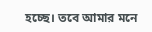হচ্ছে। তবে আমার মনে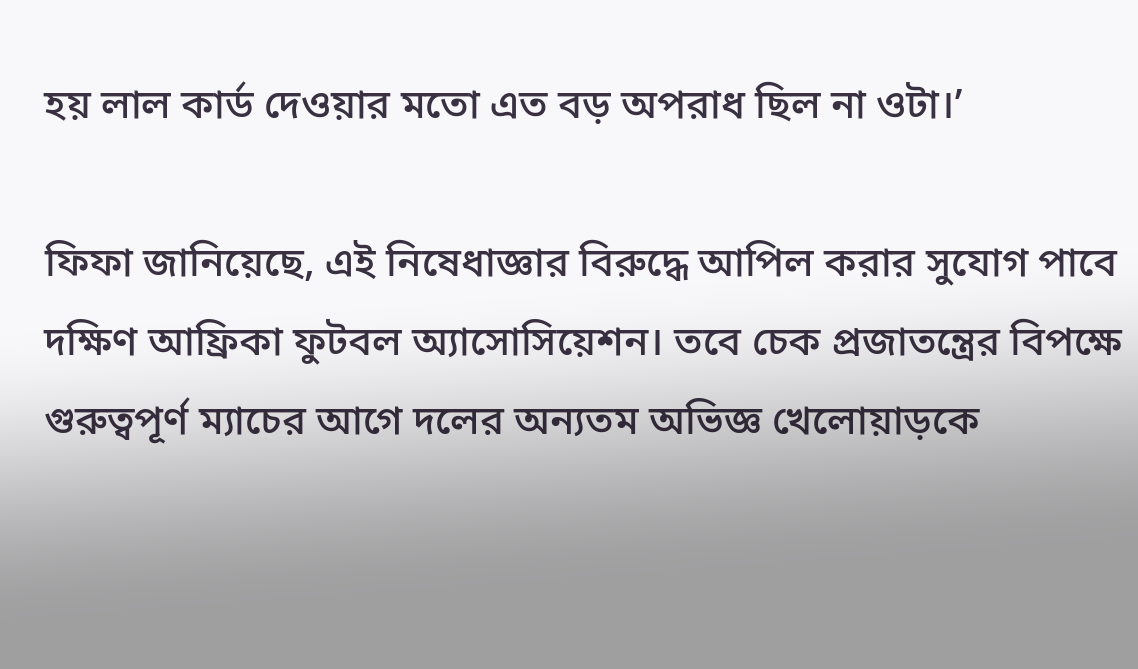হয় লাল কার্ড দেওয়ার মতো এত বড় অপরাধ ছিল না ওটা।’

ফিফা জানিয়েছে, এই নিষেধাজ্ঞার বিরুদ্ধে আপিল করার সুযোগ পাবে দক্ষিণ আফ্রিকা ফুটবল অ্যাসোসিয়েশন। তবে চেক প্রজাতন্ত্রের বিপক্ষে গুরুত্বপূর্ণ ম্যাচের আগে দলের অন্যতম অভিজ্ঞ খেলোয়াড়কে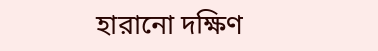হারানো দক্ষিণ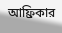আফ্রিকার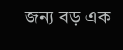জন্য বড় এক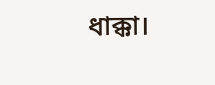ধাক্কা।